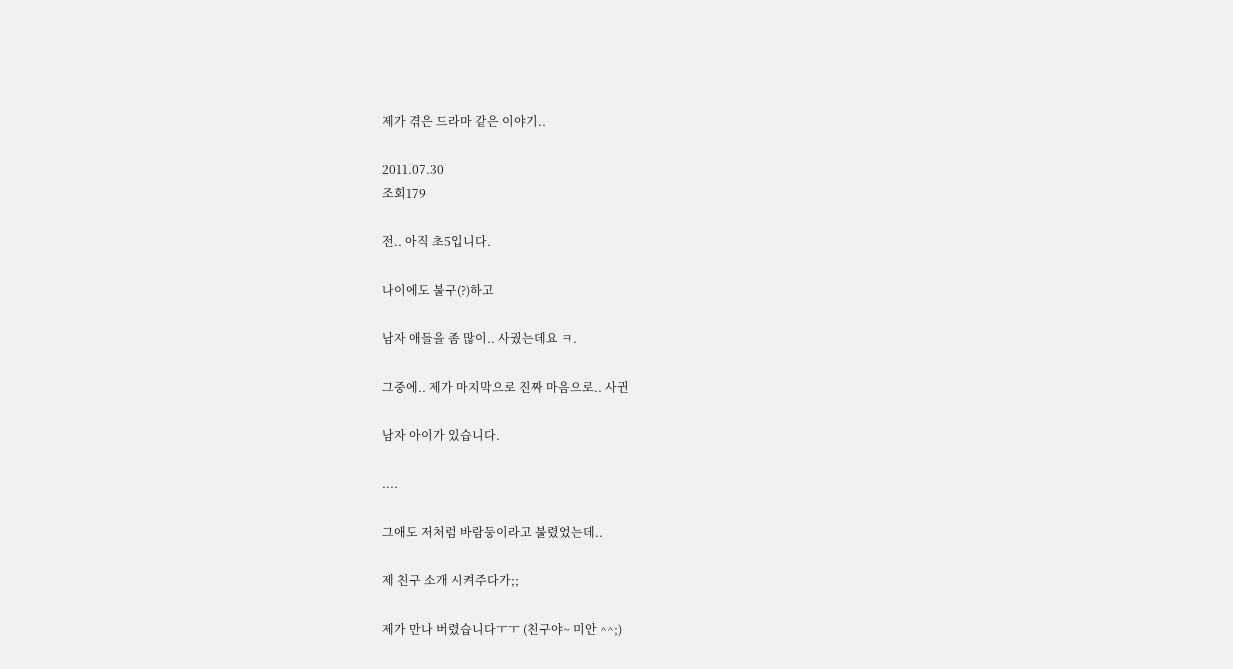제가 겪은 드라마 같은 이야기..

2011.07.30
조회179

전.. 아직 초5입니다.

나이에도 불구(?)하고

남자 애들을 좀 많이.. 사궜는데요 ㅋ.

그중에.. 제가 마지막으로 진짜 마음으로.. 사귄

남자 아이가 있습니다.

....

그애도 저처럼 바람둥이라고 불렸었는데..

제 친구 소개 시켜주다가;;

제가 만나 버렸습니다ㅜㅜ (친구야~ 미안 ^^;)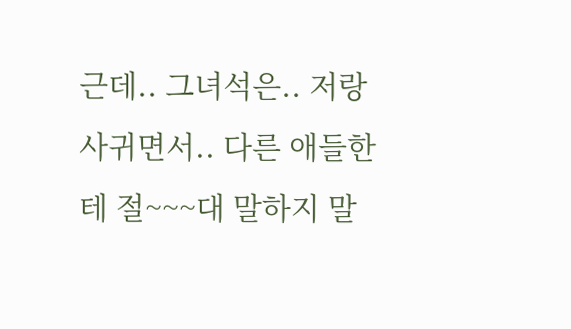근데.. 그녀석은.. 저랑 사귀면서.. 다른 애들한테 절~~~대 말하지 말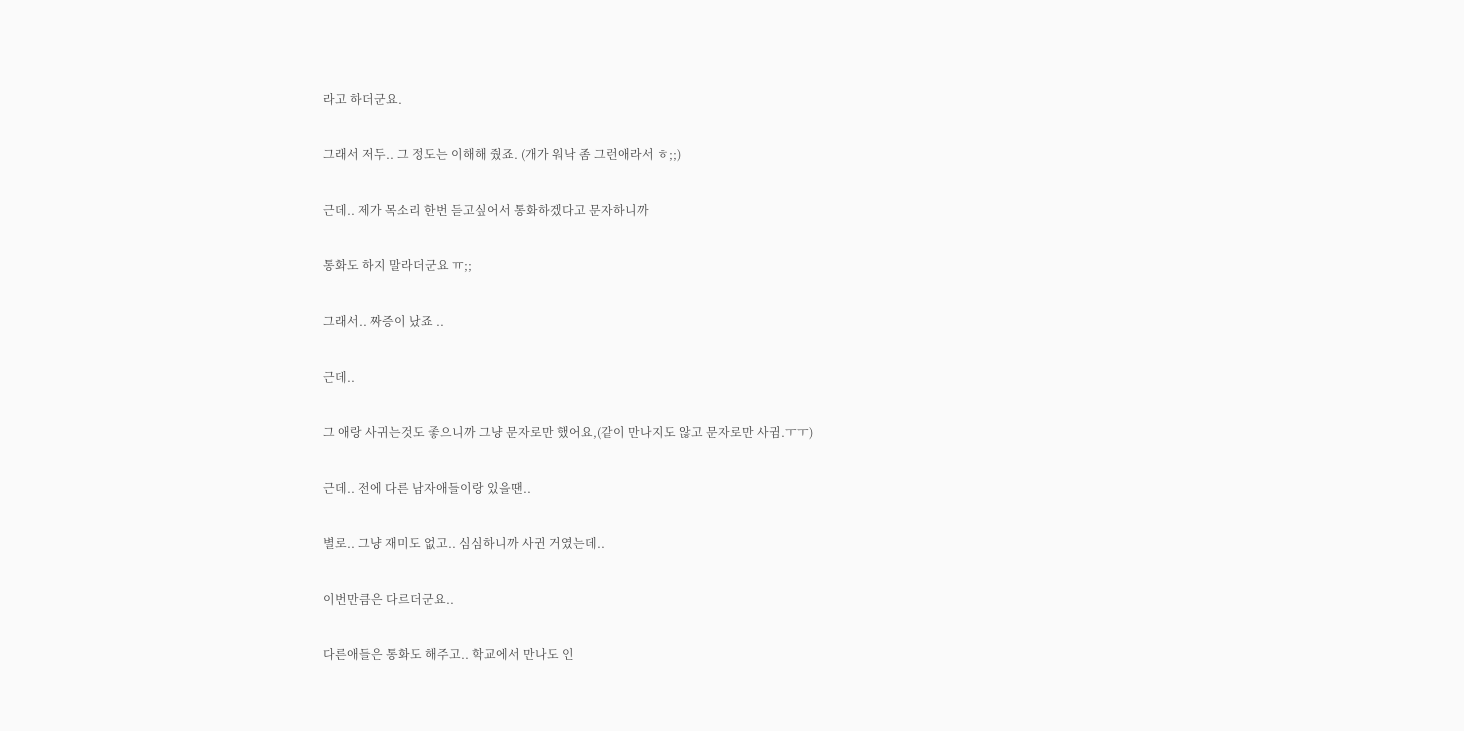라고 하더군요.

그래서 저두.. 그 정도는 이해해 줬죠. (개가 워낙 좀 그런애라서 ㅎ;;)

근데.. 제가 목소리 한번 듣고싶어서 통화하겠다고 문자하니까

통화도 하지 말라더군요 ㅠ;;

그래서.. 짜증이 났죠 ..

근데..

그 애랑 사귀는것도 좋으니까 그냥 문자로만 했어요,(같이 만나지도 않고 문자로만 사귐.ㅜㅜ)

근데.. 전에 다른 남자애들이랑 있을땐..

별로.. 그냥 재미도 없고.. 심심하니까 사귄 거였는데..

이번만큼은 다르더군요..

다른애들은 통화도 해주고.. 학교에서 만나도 인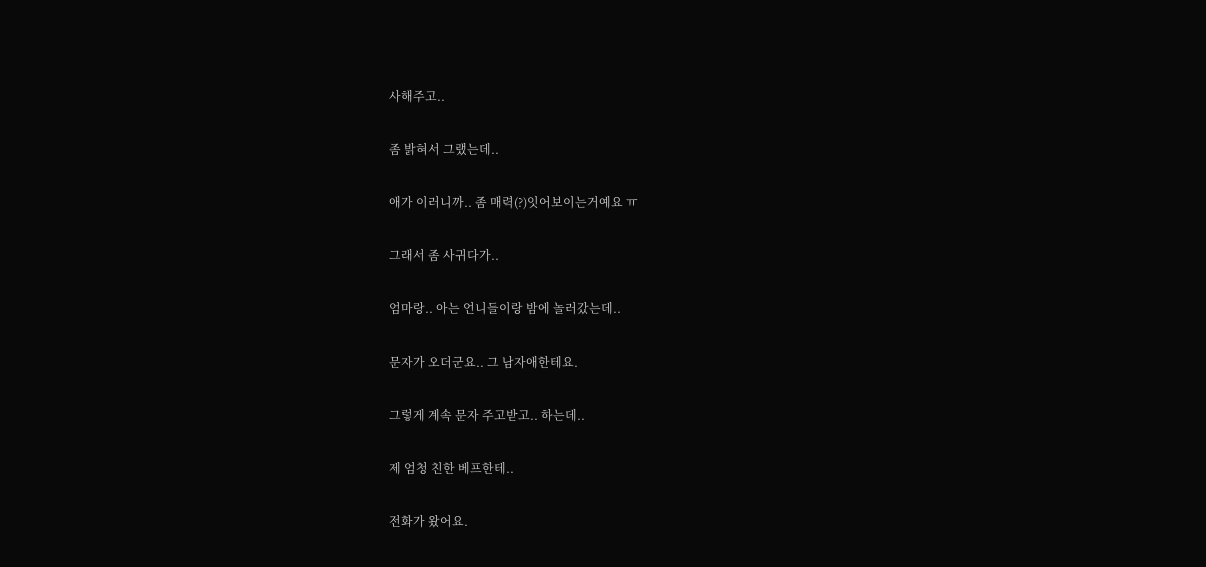사해주고..

좀 밝혀서 그랬는데..

애가 이러니까.. 좀 매력(?)잇어보이는거예요 ㅠ

그래서 좀 사귀다가..

엄마랑.. 아는 언니들이랑 밤에 놀러갔는데..

문자가 오더군요.. 그 남자애한테요.

그렇게 계속 문자 주고받고.. 하는데..

제 엄청 친한 베프한테..

전화가 왔어요.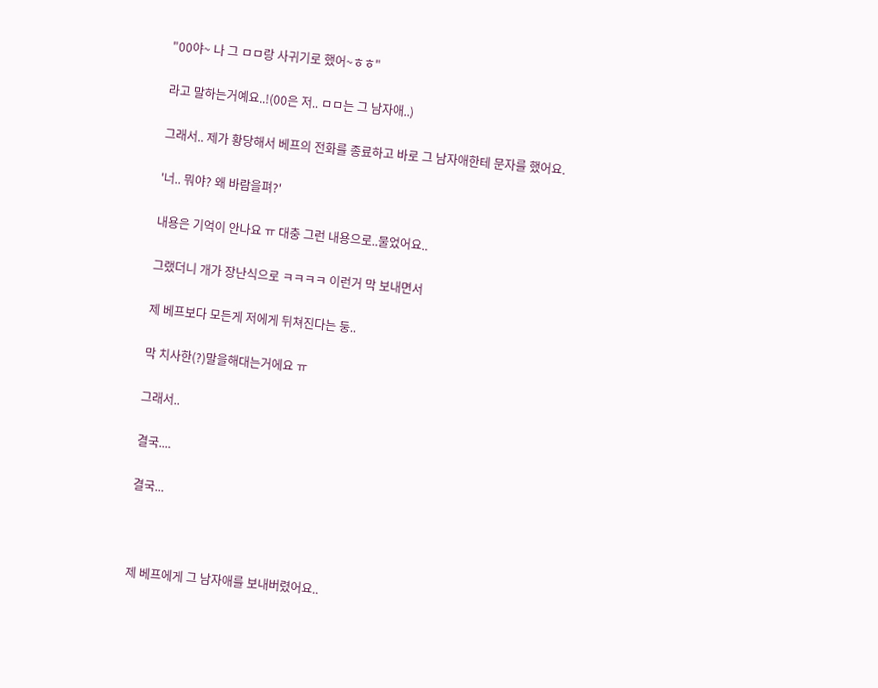"00야~ 나 그 ㅁㅁ랑 사귀기로 했어~ㅎㅎ"

라고 말하는거예요..!(00은 저.. ㅁㅁ는 그 남자애..)

그래서.. 제가 황당해서 베프의 전화를 종료하고 바로 그 남자애한테 문자를 했어요.

'너.. 뭐야? 왜 바람을펴?'

내용은 기억이 안나요 ㅠ 대충 그런 내용으로..물었어요..

그랬더니 개가 장난식으로 ㅋㅋㅋㅋ 이런거 막 보내면서

제 베프보다 모든게 저에게 뒤쳐진다는 둥..

막 치사한(?)말을해대는거에요 ㅠ

그래서..

결국....

결국...



제 베프에게 그 남자애를 보내버렸어요..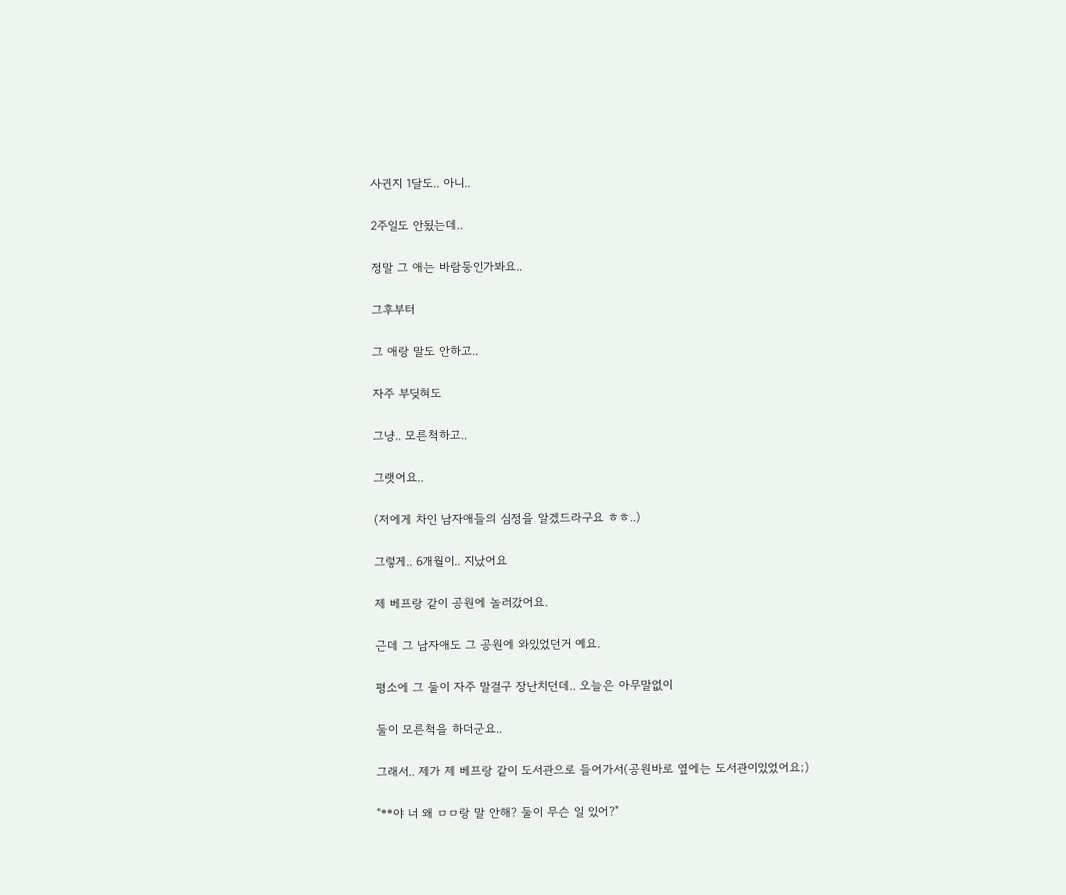사귄지 1달도.. 아니..

2주일도 안됬는데..

정말 그 애는 바람둥인가봐요..

그후부터

그 애랑 말도 안하고..

자주 부딪혀도

그냥.. 모른척하고..

그랫어요..

(저에게 차인 남자애들의 심정을 알겠드라구요 ㅎㅎ..)

그렇게.. 6개월이.. 지났어요

제 베프랑 같이 공원에 놀러갔어요.

근데 그 남자애도 그 공원에 와있었던거 예요.

평소에 그 둘이 자주 말걸구 장난치던데.. 오늘은 아무말없이

둘이 모른척을 하더군요..

그래서.. 제가 제 베프랑 같이 도서관으로 들어가서(공원바로 옆에는 도서관이있었어요;)

"**야 너 왜 ㅁㅁ랑 말 안해? 둘이 무슨 일 있어?"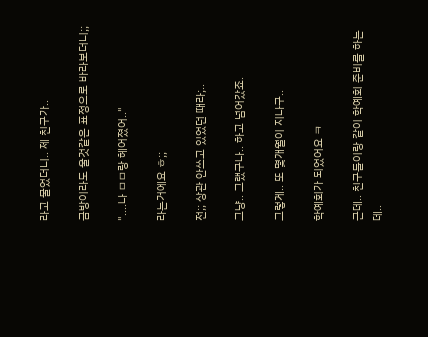라고 물었더니.. 제 친구가..

금방이라도 울것같은 표정으로 바라보더니;;

"....나 ㅁㅁ랑 헤어졌어.."

라는거에요 ㅎ;;

전;; 상관 안쓰고 있었던 때라;..

그냥.. 그랬구나.. 하고 넘어갔죠.

그렇게.. 또 몇개월이 지나구..

학예회가 되었어요 ㅋ

근데.. 친구들이랑 같이 학예회 준비를 하는데..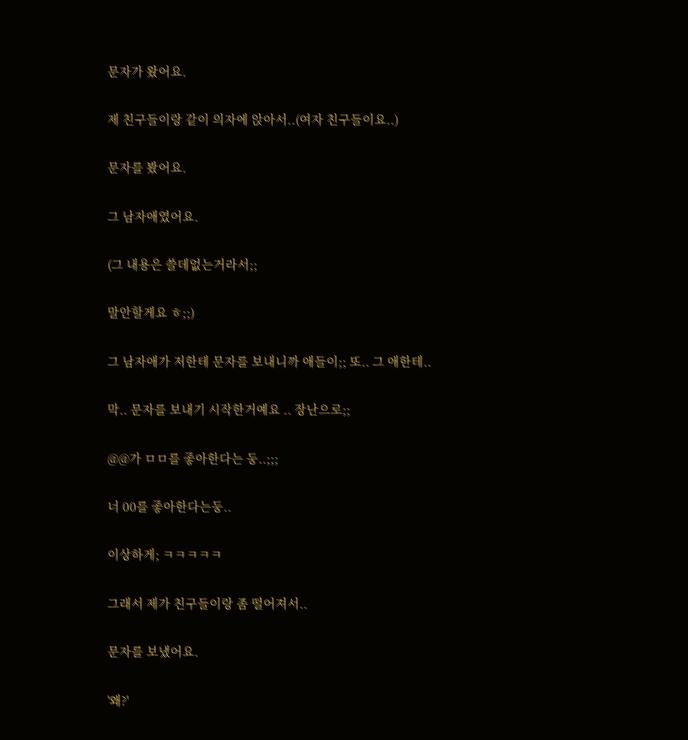문자가 왔어요.

제 친구들이랑 같이 의자에 앉아서..(여자 친구들이요..)

문자를 봤어요.

그 남자애였어요.

(그 내용은 쓸데없는거라서;;

말안할게요 ㅎ;;)

그 남자애가 저한테 문자를 보내니까 애들이;; 또.. 그 애한테..

막.. 문자를 보내기 시작한거예요 .. 장난으로;;

@@가 ㅁㅁ를 좋아한다는 둥..;;;

너 00를 좋아한다는둥..

이상하게; ㅋㅋㅋㅋㅋ

그래서 제가 친구들이랑 좀 떨어져서..

문자를 보냈어요.

'왜?'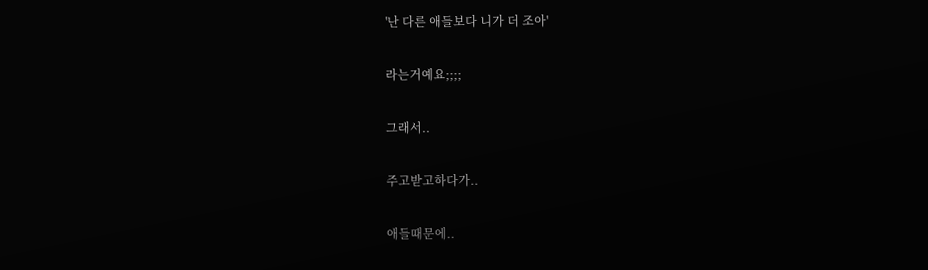'난 다른 애들보다 니가 더 조아'

라는거예요;;;;

그래서..

주고받고하다가..

애들때문에..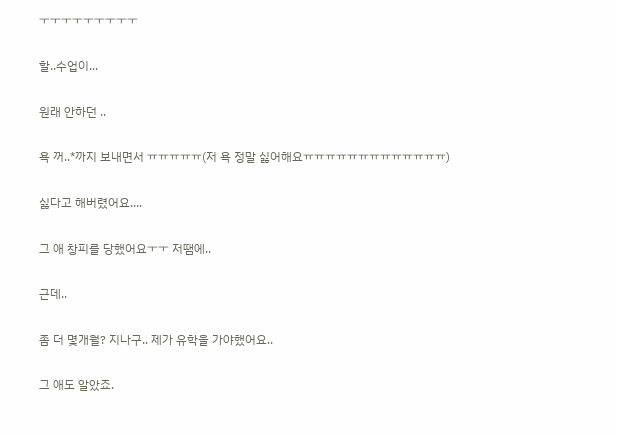ㅜㅜㅜㅜㅜㅜㅜㅜㅜ

할..수업이...

원래 안하던 ..

욕 꺼..*까지 보내면서 ㅠㅠㅠㅠㅠ(저 욕 정말 싫어해요ㅠㅠㅠㅠㅠㅠㅠㅠㅠㅠㅠㅠㅠ)

싫다고 해버렸어요....

그 애 창피를 당했어요ㅜㅜ 저땜에..

근데..

좀 더 몇개월? 지나구.. 제가 유학을 가야했어요..

그 애도 알았죠.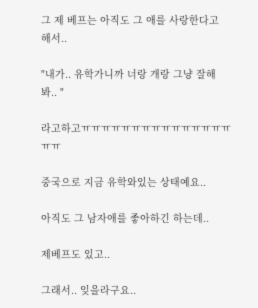그 제 베프는 아직도 그 애를 사랑한다고 해서..

"내가.. 유학가니까 너랑 개랑 그냥 잘해봐.. "

라고하고ㅠㅠㅠㅠㅠㅠㅠㅠㅠㅠㅠㅠㅠㅠㅠㅠㅠ

중국으로 지금 유학와있는 상태예요..

아직도 그 남자애를 좋아하긴 하는데..

제베프도 있고..

그래서.. 잊을라구요..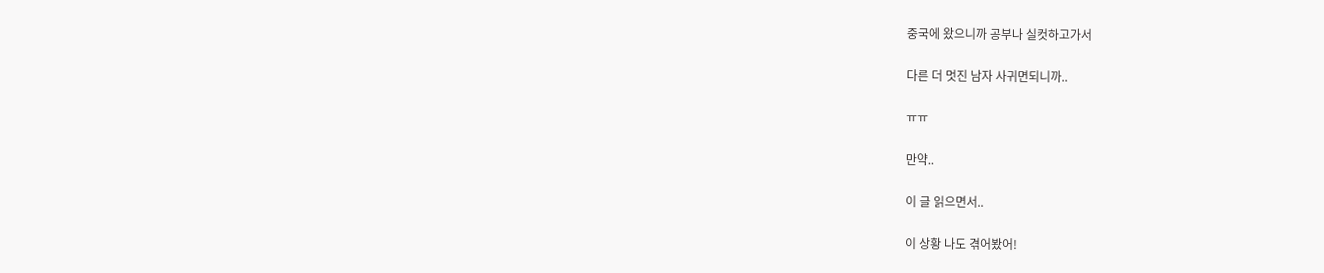중국에 왔으니까 공부나 실컷하고가서

다른 더 멋진 남자 사귀면되니까..

ㅠㅠ

만약..

이 글 읽으면서..

이 상황 나도 겪어봤어!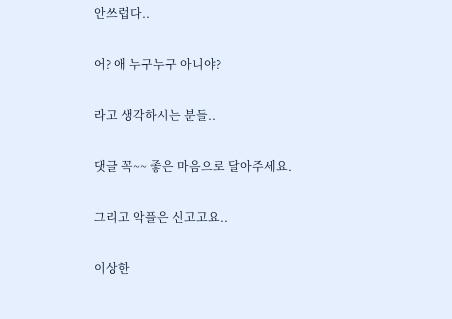안쓰럽다..

어? 애 누구누구 아니야?

라고 생각하시는 분들..

댓글 꼭~~ 좋은 마음으로 달아주세요.

그리고 악플은 신고고요..

이상한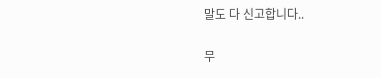말도 다 신고합니다..

무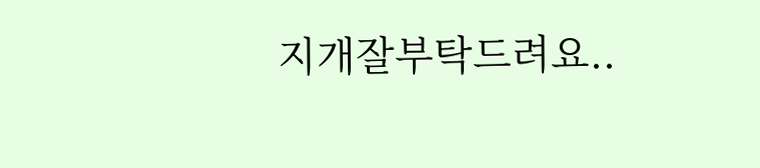지개잘부탁드려요..